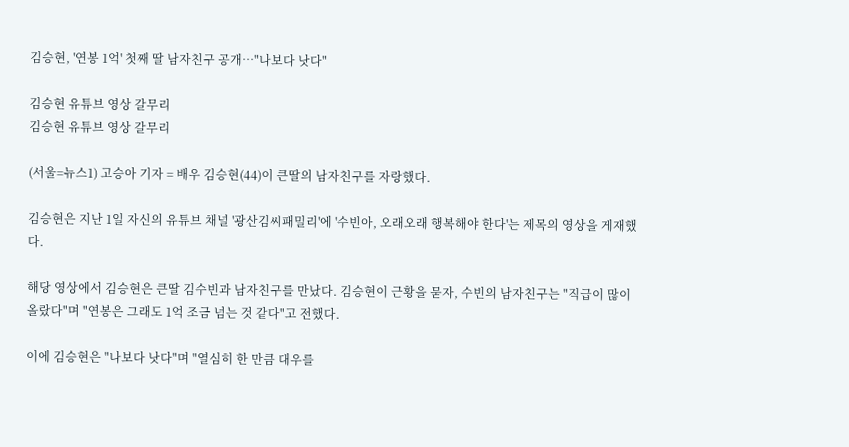김승현, '연봉 1억' 첫째 딸 남자친구 공개…"나보다 낫다"

김승현 유튜브 영상 갈무리
김승현 유튜브 영상 갈무리

(서울=뉴스1) 고승아 기자 = 배우 김승현(44)이 큰딸의 남자친구를 자랑했다.

김승현은 지난 1일 자신의 유튜브 채널 '광산김씨패밀리'에 '수빈아, 오래오래 행복해야 한다'는 제목의 영상을 게재했다.

해당 영상에서 김승현은 큰딸 김수빈과 남자친구를 만났다. 김승현이 근황을 묻자, 수빈의 남자친구는 "직급이 많이 올랐다"며 "연봉은 그래도 1억 조금 넘는 것 같다"고 전했다.

이에 김승현은 "나보다 낫다"며 "열심히 한 만큼 대우를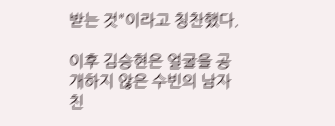받는 것"이라고 칭찬했다.

이후 김승현은 얼굴을 공개하지 않은 수빈의 남자친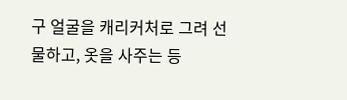구 얼굴을 캐리커처로 그려 선물하고, 옷을 사주는 등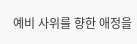예비 사위를 향한 애정을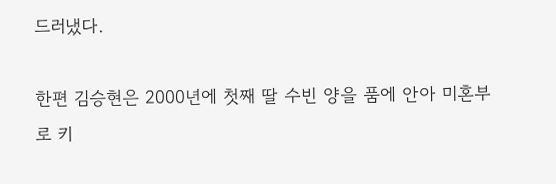드러냈다.

한편 김승현은 2000년에 첫째 딸 수빈 양을 품에 안아 미혼부로 키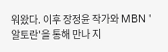워왔다. 이후 장정윤 작가와 MBN '알토란'을 통해 만나 지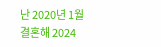난 2020년 1월 결혼해 2024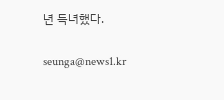년 득녀했다.

seunga@news1.kr